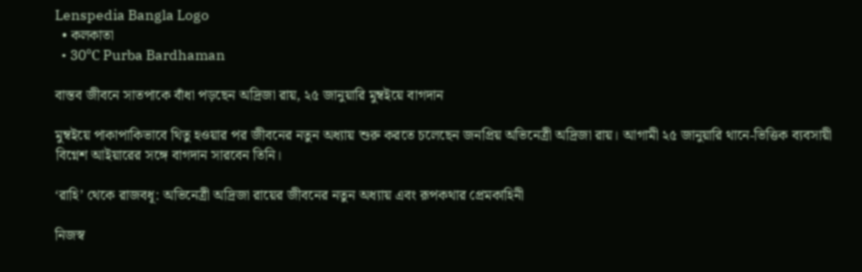Lenspedia Bangla Logo
  • কলকাতা
  • 30℃ Purba Bardhaman

বাস্তব জীবনে সাতপাকে বাঁধা পড়ছেন অদ্রিজা রায়, ২৫ জানুয়ারি মুম্বইয়ে বাগদান

মুম্বইয়ে পাকাপাকিভাবে থিতু হওয়ার পর জীবনের নতুন অধ্যায় শুরু করতে চলেছেন জনপ্রিয় অভিনেত্রী অদ্রিজা রায়। আগামী ২৫ জানুয়ারি থানে-ভিত্তিক ব্যবসায়ী বিগ্নেশ আইয়ারের সঙ্গে বাগদান সারবেন তিনি।

‘রাহি’ থেকে রাজবধূ: অভিনেত্রী অদ্রিজা রায়ের জীবনের নতুন অধ্যায় এবং রূপকথার প্রেমকাহিনী

নিজস্ব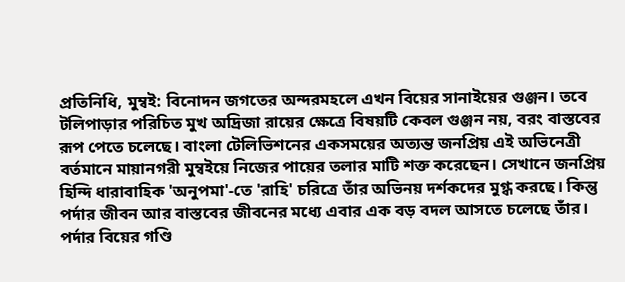প্রতিনিধি, মুম্বই: বিনোদন জগতের অন্দরমহলে এখন বিয়ের সানাইয়ের গুঞ্জন। তবে টলিপাড়ার পরিচিত মুখ অদ্রিজা রায়ের ক্ষেত্রে বিষয়টি কেবল গুঞ্জন নয়, বরং বাস্তবের রূপ পেতে চলেছে। বাংলা টেলিভিশনের একসময়ের অত্যন্ত জনপ্রিয় এই অভিনেত্রী বর্তমানে মায়ানগরী মুম্বইয়ে নিজের পায়ের তলার মাটি শক্ত করেছেন। সেখানে জনপ্রিয় হিন্দি ধারাবাহিক 'অনুপমা'-তে 'রাহি' চরিত্রে তাঁর অভিনয় দর্শকদের মুগ্ধ করছে। কিন্তু পর্দার জীবন আর বাস্তবের জীবনের মধ্যে এবার এক বড় বদল আসতে চলেছে তাঁর। পর্দার বিয়ের গণ্ডি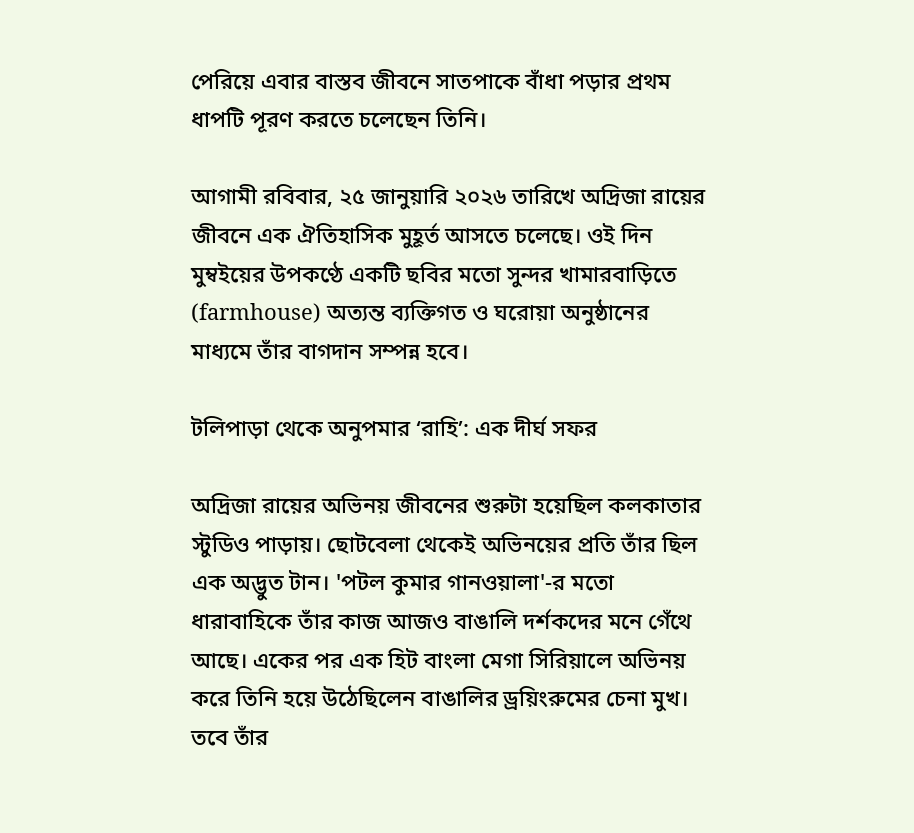পেরিয়ে এবার বাস্তব জীবনে সাতপাকে বাঁধা পড়ার প্রথম ধাপটি পূরণ করতে চলেছেন তিনি।

আগামী রবিবার, ২৫ জানুয়ারি ২০২৬ তারিখে অদ্রিজা রায়ের জীবনে এক ঐতিহাসিক মুহূর্ত আসতে চলেছে। ওই দিন মুম্বইয়ের উপকণ্ঠে একটি ছবির মতো সুন্দর খামারবাড়িতে (farmhouse) অত্যন্ত ব্যক্তিগত ও ঘরোয়া অনুষ্ঠানের মাধ্যমে তাঁর বাগদান সম্পন্ন হবে।

টলিপাড়া থেকে অনুপমার ‘রাহি’: এক দীর্ঘ সফর

অদ্রিজা রায়ের অভিনয় জীবনের শুরুটা হয়েছিল কলকাতার স্টুডিও পাড়ায়। ছোটবেলা থেকেই অভিনয়ের প্রতি তাঁর ছিল এক অদ্ভুত টান। 'পটল কুমার গানওয়ালা'-র মতো ধারাবাহিকে তাঁর কাজ আজও বাঙালি দর্শকদের মনে গেঁথে আছে। একের পর এক হিট বাংলা মেগা সিরিয়ালে অভিনয় করে তিনি হয়ে উঠেছিলেন বাঙালির ড্রয়িংরুমের চেনা মুখ। তবে তাঁর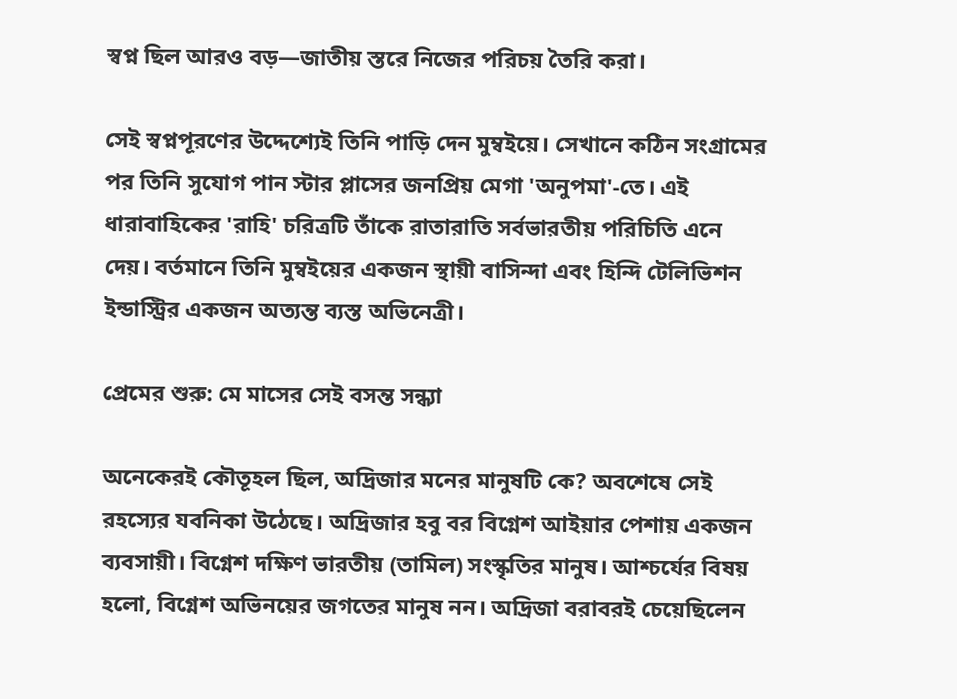স্বপ্ন ছিল আরও বড়—জাতীয় স্তরে নিজের পরিচয় তৈরি করা।

সেই স্বপ্নপূরণের উদ্দেশ্যেই তিনি পাড়ি দেন মুম্বইয়ে। সেখানে কঠিন সংগ্রামের পর তিনি সুযোগ পান স্টার প্লাসের জনপ্রিয় মেগা 'অনুপমা'-তে। এই ধারাবাহিকের 'রাহি' চরিত্রটি তাঁকে রাতারাতি সর্বভারতীয় পরিচিতি এনে দেয়। বর্তমানে তিনি মুম্বইয়ের একজন স্থায়ী বাসিন্দা এবং হিন্দি টেলিভিশন ইন্ডাস্ট্রির একজন অত্যন্ত ব্যস্ত অভিনেত্রী।

প্রেমের শুরু: মে মাসের সেই বসন্ত সন্ধ্যা

অনেকেরই কৌতূহল ছিল, অদ্রিজার মনের মানুষটি কে? অবশেষে সেই রহস্যের যবনিকা উঠেছে। অদ্রিজার হবু বর বিগ্নেশ আইয়ার পেশায় একজন ব্যবসায়ী। বিগ্নেশ দক্ষিণ ভারতীয় (তামিল) সংস্কৃতির মানুষ। আশ্চর্যের বিষয় হলো, বিগ্নেশ অভিনয়ের জগতের মানুষ নন। অদ্রিজা বরাবরই চেয়েছিলেন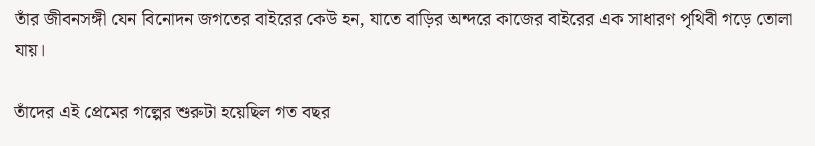তাঁর জীবনসঙ্গী যেন বিনোদন জগতের বাইরের কেউ হন, যাতে বাড়ির অন্দরে কাজের বাইরের এক সাধারণ পৃথিবী গড়ে তোলা যায়।

তাঁদের এই প্রেমের গল্পের শুরুটা হয়েছিল গত বছর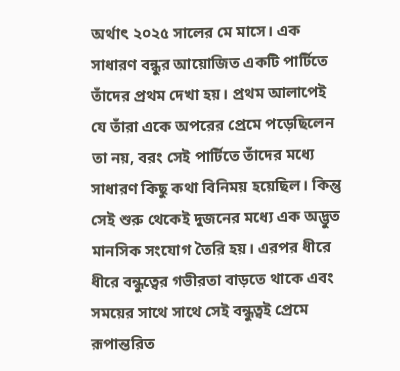অর্থাৎ ২০২৫ সালের মে মাসে। এক সাধারণ বন্ধুর আয়োজিত একটি পার্টিতে তাঁদের প্রথম দেখা হয়। প্রথম আলাপেই যে তাঁরা একে অপরের প্রেমে পড়েছিলেন তা নয়, বরং সেই পার্টিতে তাঁদের মধ্যে সাধারণ কিছু কথা বিনিময় হয়েছিল। কিন্তু সেই শুরু থেকেই দুজনের মধ্যে এক অদ্ভুত মানসিক সংযোগ তৈরি হয়। এরপর ধীরে ধীরে বন্ধুত্বের গভীরতা বাড়তে থাকে এবং সময়ের সাথে সাথে সেই বন্ধুত্বই প্রেমে রূপান্তরিত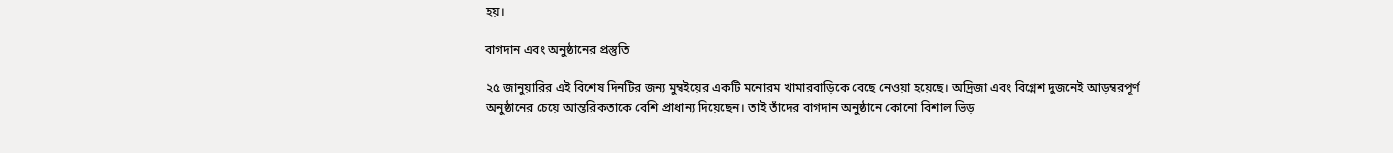হয়।

বাগদান এবং অনুষ্ঠানের প্রস্তুতি

২৫ জানুয়ারির এই বিশেষ দিনটির জন্য মুম্বইয়ের একটি মনোরম খামারবাড়িকে বেছে নেওয়া হয়েছে। অদ্রিজা এবং বিগ্নেশ দুজনেই আড়ম্বরপূর্ণ অনুষ্ঠানের চেয়ে আন্তরিকতাকে বেশি প্রাধান্য দিয়েছেন। তাই তাঁদের বাগদান অনুষ্ঠানে কোনো বিশাল ভিড়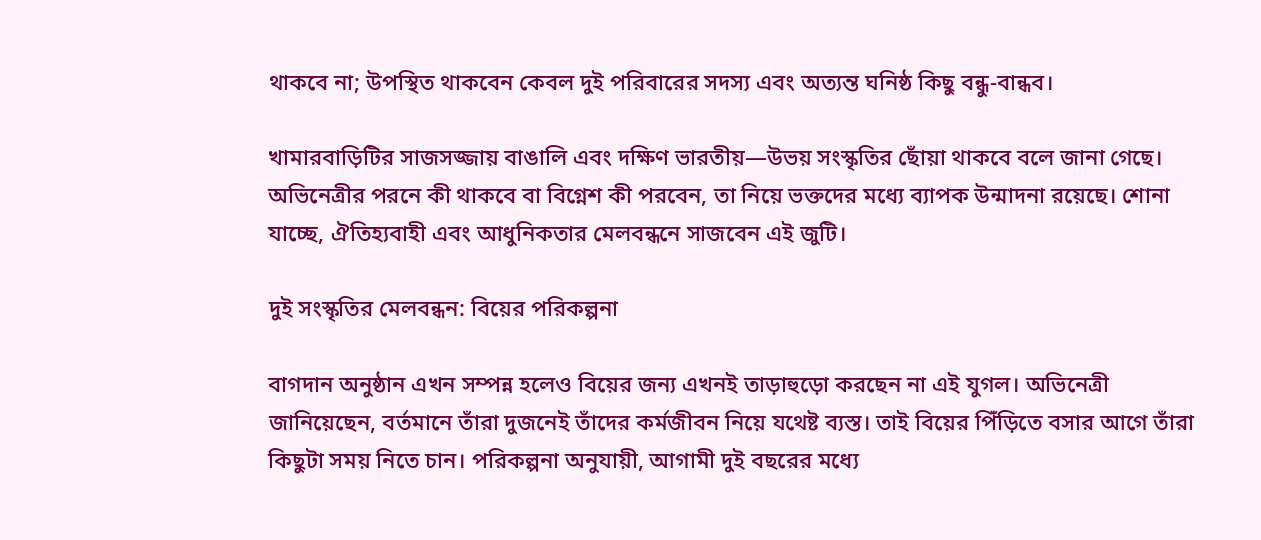থাকবে না; উপস্থিত থাকবেন কেবল দুই পরিবারের সদস্য এবং অত্যন্ত ঘনিষ্ঠ কিছু বন্ধু-বান্ধব।

খামারবাড়িটির সাজসজ্জায় বাঙালি এবং দক্ষিণ ভারতীয়—উভয় সংস্কৃতির ছোঁয়া থাকবে বলে জানা গেছে। অভিনেত্রীর পরনে কী থাকবে বা বিগ্নেশ কী পরবেন, তা নিয়ে ভক্তদের মধ্যে ব্যাপক উন্মাদনা রয়েছে। শোনা যাচ্ছে, ঐতিহ্যবাহী এবং আধুনিকতার মেলবন্ধনে সাজবেন এই জুটি।

দুই সংস্কৃতির মেলবন্ধন: বিয়ের পরিকল্পনা

বাগদান অনুষ্ঠান এখন সম্পন্ন হলেও বিয়ের জন্য এখনই তাড়াহুড়ো করছেন না এই যুগল। অভিনেত্রী জানিয়েছেন, বর্তমানে তাঁরা দুজনেই তাঁদের কর্মজীবন নিয়ে যথেষ্ট ব্যস্ত। তাই বিয়ের পিঁড়িতে বসার আগে তাঁরা কিছুটা সময় নিতে চান। পরিকল্পনা অনুযায়ী, আগামী দুই বছরের মধ্যে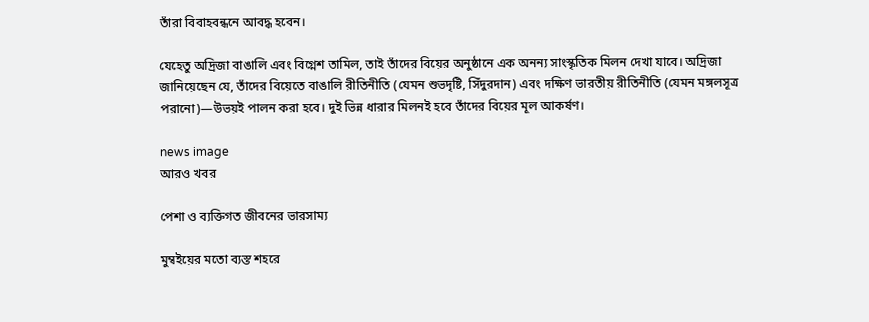তাঁরা বিবাহবন্ধনে আবদ্ধ হবেন।

যেহেতু অদ্রিজা বাঙালি এবং বিগ্নেশ তামিল, তাই তাঁদের বিয়ের অনুষ্ঠানে এক অনন্য সাংস্কৃতিক মিলন দেখা যাবে। অদ্রিজা জানিয়েছেন যে, তাঁদের বিয়েতে বাঙালি রীতিনীতি (যেমন শুভদৃষ্টি, সিঁদুরদান) এবং দক্ষিণ ভারতীয় রীতিনীতি (যেমন মঙ্গলসূত্র পরানো)—উভয়ই পালন করা হবে। দুই ভিন্ন ধারার মিলনই হবে তাঁদের বিয়ের মূল আকর্ষণ।

news image
আরও খবর

পেশা ও ব্যক্তিগত জীবনের ভারসাম্য

মুম্বইয়ের মতো ব্যস্ত শহরে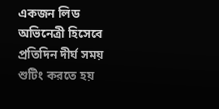একজন লিড অভিনেত্রী হিসেবে প্রতিদিন দীর্ঘ সময় শুটিং করতে হয়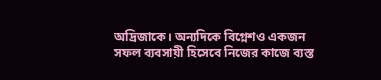অদ্রিজাকে। অন্যদিকে বিগ্নেশও একজন সফল ব্যবসায়ী হিসেবে নিজের কাজে ব্যস্ত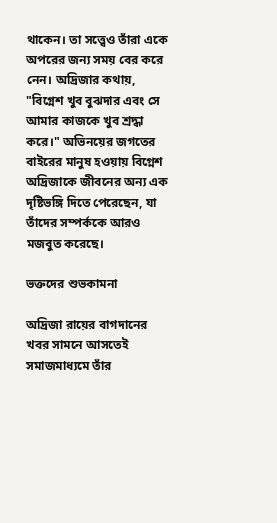থাকেন। তা সত্ত্বেও তাঁরা একে অপরের জন্য সময় বের করে নেন। অদ্রিজার কথায়, "বিগ্নেশ খুব বুঝদার এবং সে আমার কাজকে খুব শ্রদ্ধা করে।" অভিনয়ের জগতের বাইরের মানুষ হওয়ায় বিগ্নেশ অদ্রিজাকে জীবনের অন্য এক দৃষ্টিভঙ্গি দিতে পেরেছেন, যা তাঁদের সম্পর্ককে আরও মজবুত করেছে।

ভক্তদের শুভকামনা

অদ্রিজা রায়ের বাগদানের খবর সামনে আসতেই সমাজমাধ্যমে তাঁর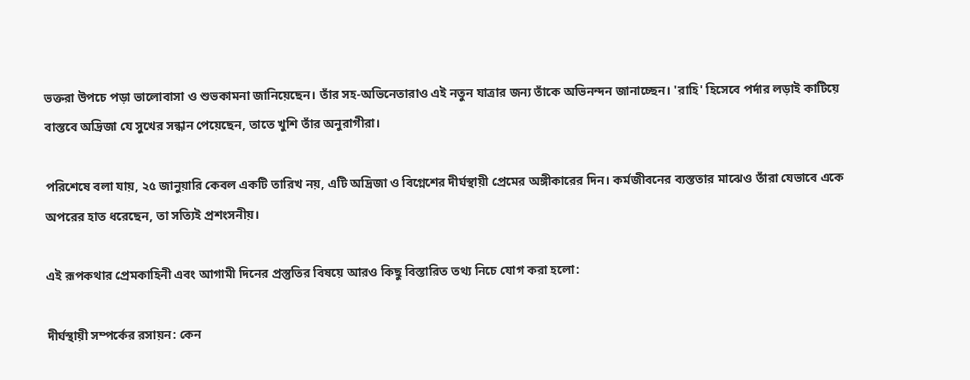ভক্তরা উপচে পড়া ভালোবাসা ও শুভকামনা জানিয়েছেন। তাঁর সহ-অভিনেতারাও এই নতুন যাত্রার জন্য তাঁকে অভিনন্দন জানাচ্ছেন। 'রাহি' হিসেবে পর্দার লড়াই কাটিয়ে বাস্তবে অদ্রিজা যে সুখের সন্ধান পেয়েছেন, তাতে খুশি তাঁর অনুরাগীরা।

পরিশেষে বলা যায়, ২৫ জানুয়ারি কেবল একটি তারিখ নয়, এটি অদ্রিজা ও বিগ্নেশের দীর্ঘস্থায়ী প্রেমের অঙ্গীকারের দিন। কর্মজীবনের ব্যস্ততার মাঝেও তাঁরা যেভাবে একে অপরের হাত ধরেছেন, তা সত্যিই প্রশংসনীয়।

এই রূপকথার প্রেমকাহিনী এবং আগামী দিনের প্রস্তুতির বিষয়ে আরও কিছু বিস্তারিত তথ্য নিচে যোগ করা হলো:

দীর্ঘস্থায়ী সম্পর্কের রসায়ন: কেন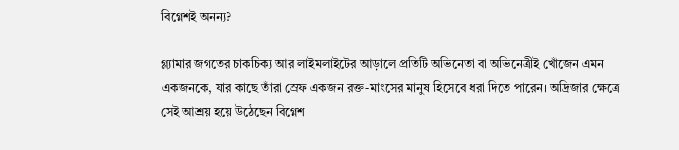বিগ্নেশই অনন্য?

গ্ল্যামার জগতের চাকচিক্য আর লাইমলাইটের আড়ালে প্রতিটি অভিনেতা বা অভিনেত্রীই খোঁজেন এমন একজনকে, যার কাছে তাঁরা স্রেফ একজন রক্ত-মাংসের মানুষ হিসেবে ধরা দিতে পারেন। অদ্রিজার ক্ষেত্রে সেই আশ্রয় হয়ে উঠেছেন বিগ্নেশ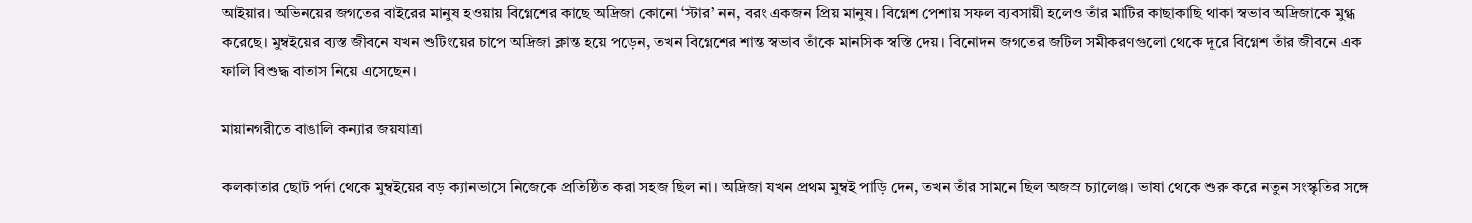আইয়ার। অভিনয়ের জগতের বাইরের মানুষ হওয়ায় বিগ্নেশের কাছে অদ্রিজা কোনো ‘স্টার’ নন, বরং একজন প্রিয় মানুষ। বিগ্নেশ পেশায় সফল ব্যবসায়ী হলেও তাঁর মাটির কাছাকাছি থাকা স্বভাব অদ্রিজাকে মুগ্ধ করেছে। মুম্বইয়ের ব্যস্ত জীবনে যখন শুটিংয়ের চাপে অদ্রিজা ক্লান্ত হয়ে পড়েন, তখন বিগ্নেশের শান্ত স্বভাব তাঁকে মানসিক স্বস্তি দেয়। বিনোদন জগতের জটিল সমীকরণগুলো থেকে দূরে বিগ্নেশ তাঁর জীবনে এক ফালি বিশুদ্ধ বাতাস নিয়ে এসেছেন।

মায়ানগরীতে বাঙালি কন্যার জয়যাত্রা

কলকাতার ছোট পর্দা থেকে মুম্বইয়ের বড় ক্যানভাসে নিজেকে প্রতিষ্ঠিত করা সহজ ছিল না। অদ্রিজা যখন প্রথম মুম্বই পাড়ি দেন, তখন তাঁর সামনে ছিল অজস্র চ্যালেঞ্জ। ভাষা থেকে শুরু করে নতুন সংস্কৃতির সঙ্গে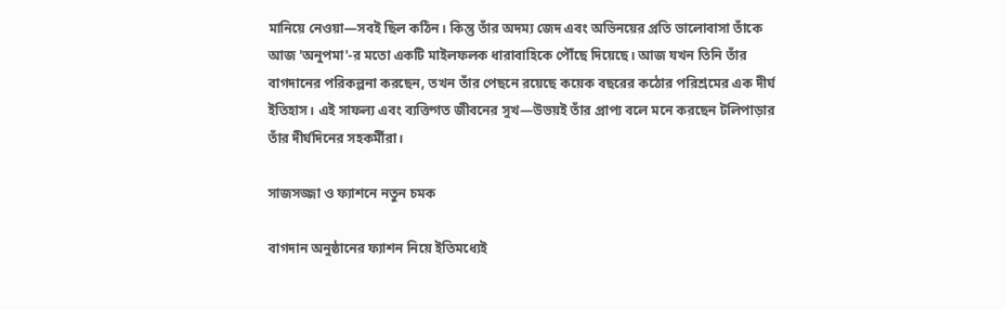মানিয়ে নেওয়া—সবই ছিল কঠিন। কিন্তু তাঁর অদম্য জেদ এবং অভিনয়ের প্রতি ভালোবাসা তাঁকে আজ 'অনুপমা'-র মতো একটি মাইলফলক ধারাবাহিকে পৌঁছে দিয়েছে। আজ যখন তিনি তাঁর বাগদানের পরিকল্পনা করছেন, তখন তাঁর পেছনে রয়েছে কয়েক বছরের কঠোর পরিশ্রমের এক দীর্ঘ ইতিহাস। এই সাফল্য এবং ব্যক্তিগত জীবনের সুখ—উভয়ই তাঁর প্রাপ্য বলে মনে করছেন টলিপাড়ার তাঁর দীর্ঘদিনের সহকর্মীরা।

সাজসজ্জা ও ফ্যাশনে নতুন চমক

বাগদান অনুষ্ঠানের ফ্যাশন নিয়ে ইতিমধ্যেই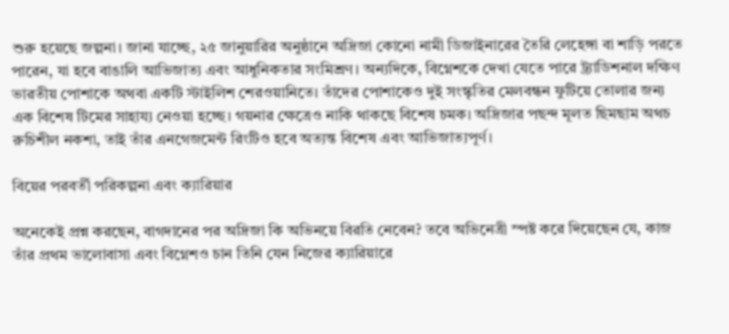শুরু হয়েছে জল্পনা। জানা যাচ্ছে, ২৫ জানুয়ারির অনুষ্ঠানে অদ্রিজা কোনো নামী ডিজাইনারের তৈরি লেহেঙ্গা বা শাড়ি পরতে পারেন, যা হবে বাঙালি আভিজাত্য এবং আধুনিকতার সংমিশ্রণ। অন্যদিকে, বিগ্নেশকে দেখা যেতে পারে ট্র্যাডিশনাল দক্ষিণ ভারতীয় পোশাকে অথবা একটি স্টাইলিশ শেরওয়ানিতে। তাঁদের পোশাকেও দুই সংস্কৃতির মেলবন্ধন ফুটিয়ে তোলার জন্য এক বিশেষ টিমের সাহায্য নেওয়া হচ্ছে। গয়নার ক্ষেত্রেও নাকি থাকছে বিশেষ চমক। অদ্রিজার পছন্দ মূলত ছিমছাম অথচ রুচিশীল নকশা, তাই তাঁর এনগেজমেন্ট রিংটিও হবে অত্যন্ত বিশেষ এবং আভিজাত্যপূর্ণ।

বিয়ের পরবর্তী পরিকল্পনা এবং ক্যারিয়ার

অনেকেই প্রশ্ন করছেন, বাগদানের পর অদ্রিজা কি অভিনয়ে বিরতি নেবেন? তবে অভিনেত্রী স্পষ্ট করে দিয়েছেন যে, কাজ তাঁর প্রথম ভালোবাসা এবং বিগ্নেশও চান তিনি যেন নিজের ক্যারিয়ারে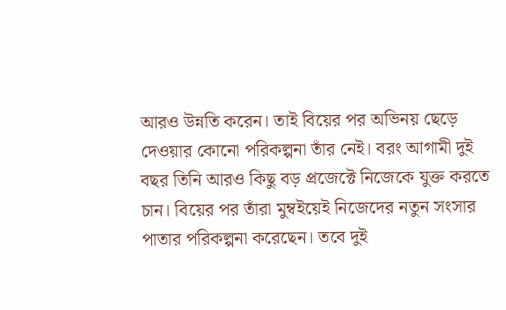আরও উন্নতি করেন। তাই বিয়ের পর অভিনয় ছেড়ে দেওয়ার কোনো পরিকল্পনা তাঁর নেই। বরং আগামী দুই বছর তিনি আরও কিছু বড় প্রজেক্টে নিজেকে যুক্ত করতে চান। বিয়ের পর তাঁরা মুম্বইয়েই নিজেদের নতুন সংসার পাতার পরিকল্পনা করেছেন। তবে দুই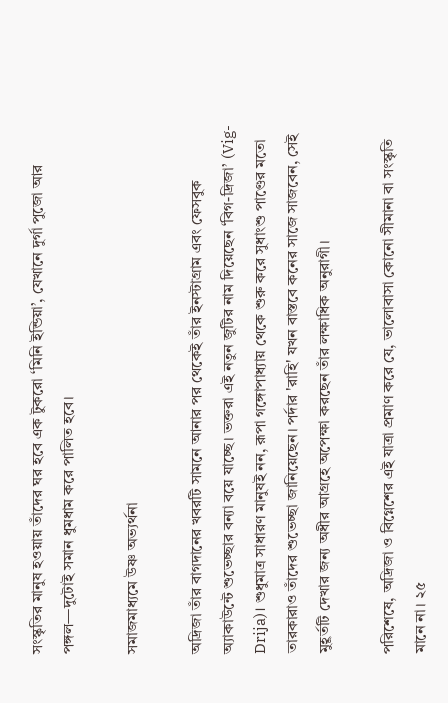সংস্কৃতির মানুষ হওয়ায় তাঁদের ঘর হবে এক টুকরো ‘মিনি ইন্ডিয়া’, যেখানে দুর্গা পুজো আর পঙ্গল—দুটোই সমান ধুমধাম করে পালিত হবে।

সমাজমাধ্যমে উষ্ণ অভ্যর্থনা

অদ্রিজা তাঁর বাগদানের খবরটি সামনে আনার পর থেকেই তাঁর ইনস্টাগ্রাম এবং ফেসবুক অ্যাকাউন্টে শুভেচ্ছার বন্যা বয়ে যাচ্ছে। ভক্তরা এই নতুন জুটির নাম দিয়েছেন ‘বিগ-দ্রিজা’ (Vig-Drija)। শুধুমাত্র সাধারণ মানুষই নন, রূপা গঙ্গোপাধ্যায় থেকে শুরু করে সুধাংশু পাণ্ডের মতো তারকারাও তাঁদের শুভেচ্ছা জানিয়েছেন। পর্দার 'রাহি' যখন বাস্তবে কনের সাজে সাজবেন, সেই মুহূর্তটি দেখার জন্য অধীর আগ্রহে অপেক্ষা করছেন তাঁর লক্ষাধিক অনুরাগী।

পরিশেষে, অদ্রিজা ও বিগ্নেশের এই যাত্রা প্রমাণ করে যে, ভালোবাসা কোনো সীমানা বা সংস্কৃতি মানে না। ২৫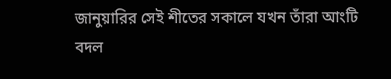জানুয়ারির সেই শীতের সকালে যখন তাঁরা আংটি বদল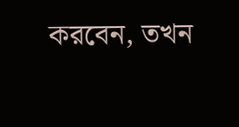করবেন, তখন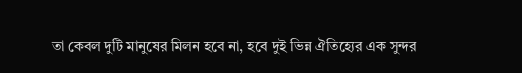তা কেবল দুটি মানুষের মিলন হবে না, হবে দুই ভিন্ন ঐতিহ্যের এক সুন্দর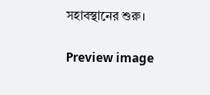সহাবস্থানের শুরু।

Preview image